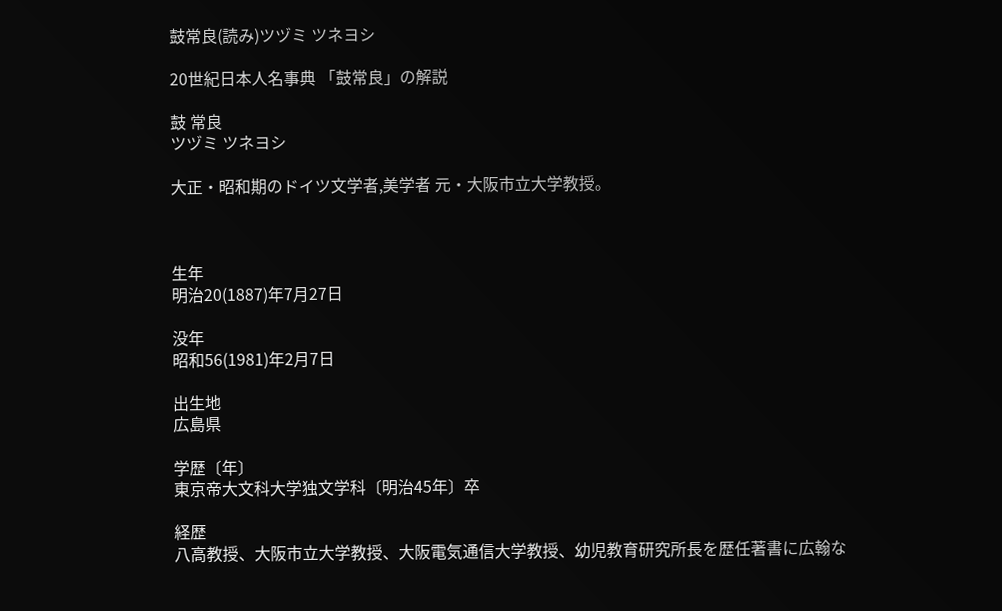鼓常良(読み)ツヅミ ツネヨシ

20世紀日本人名事典 「鼓常良」の解説

鼓 常良
ツヅミ ツネヨシ

大正・昭和期のドイツ文学者,美学者 元・大阪市立大学教授。



生年
明治20(1887)年7月27日

没年
昭和56(1981)年2月7日

出生地
広島県

学歴〔年〕
東京帝大文科大学独文学科〔明治45年〕卒

経歴
八高教授、大阪市立大学教授、大阪電気通信大学教授、幼児教育研究所長を歴任著書に広翰な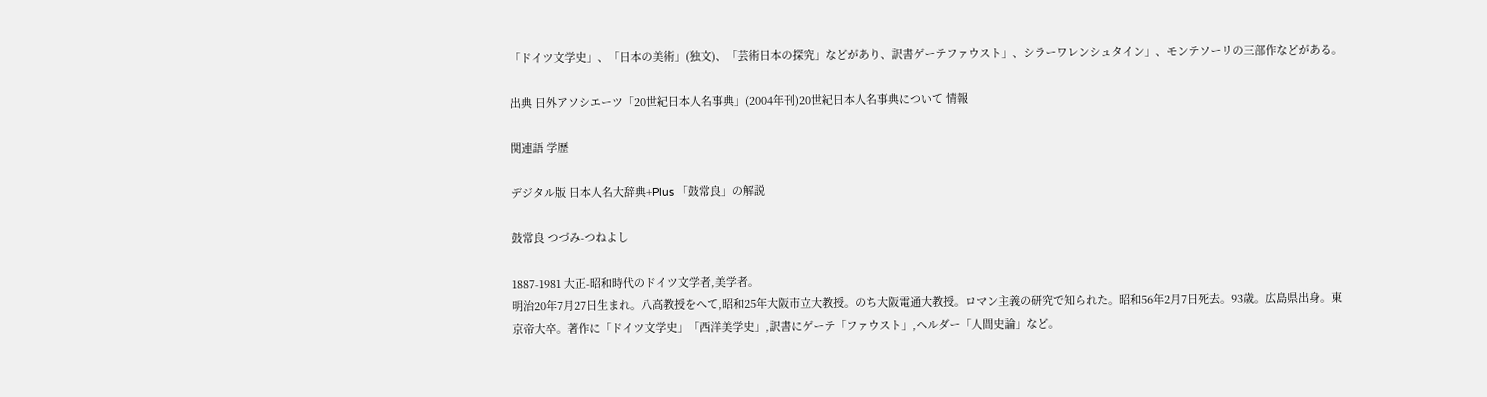「ドイツ文学史」、「日本の美術」(独文)、「芸術日本の探究」などがあり、訳書ゲーテファウスト」、シラーワレンシュタイン」、モンテソーリの三部作などがある。

出典 日外アソシエーツ「20世紀日本人名事典」(2004年刊)20世紀日本人名事典について 情報

関連語 学歴

デジタル版 日本人名大辞典+Plus 「鼓常良」の解説

鼓常良 つづみ-つねよし

1887-1981 大正-昭和時代のドイツ文学者,美学者。
明治20年7月27日生まれ。八高教授をへて,昭和25年大阪市立大教授。のち大阪電通大教授。ロマン主義の研究で知られた。昭和56年2月7日死去。93歳。広島県出身。東京帝大卒。著作に「ドイツ文学史」「西洋美学史」,訳書にゲーテ「ファウスト」,ヘルダー「人間史論」など。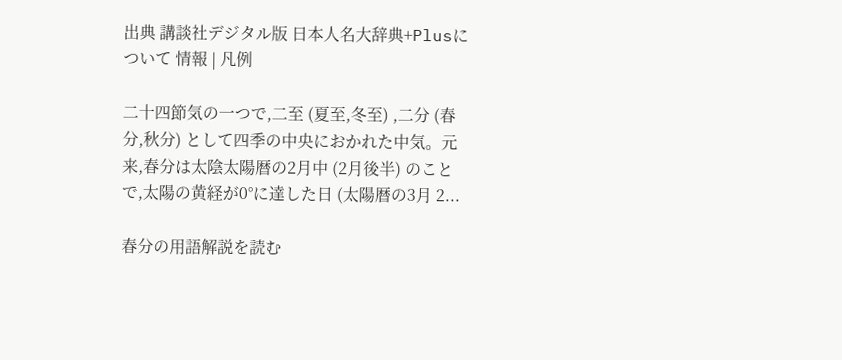出典 講談社デジタル版 日本人名大辞典+Plusについて 情報 | 凡例

二十四節気の一つで,二至 (夏至,冬至) ,二分 (春分,秋分) として四季の中央におかれた中気。元来,春分は太陰太陽暦の2月中 (2月後半) のことで,太陽の黄経が0°に達した日 (太陽暦の3月 2...

春分の用語解説を読む